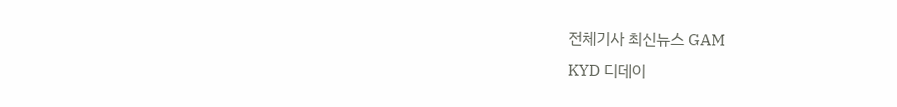전체기사 최신뉴스 GAM
KYD 디데이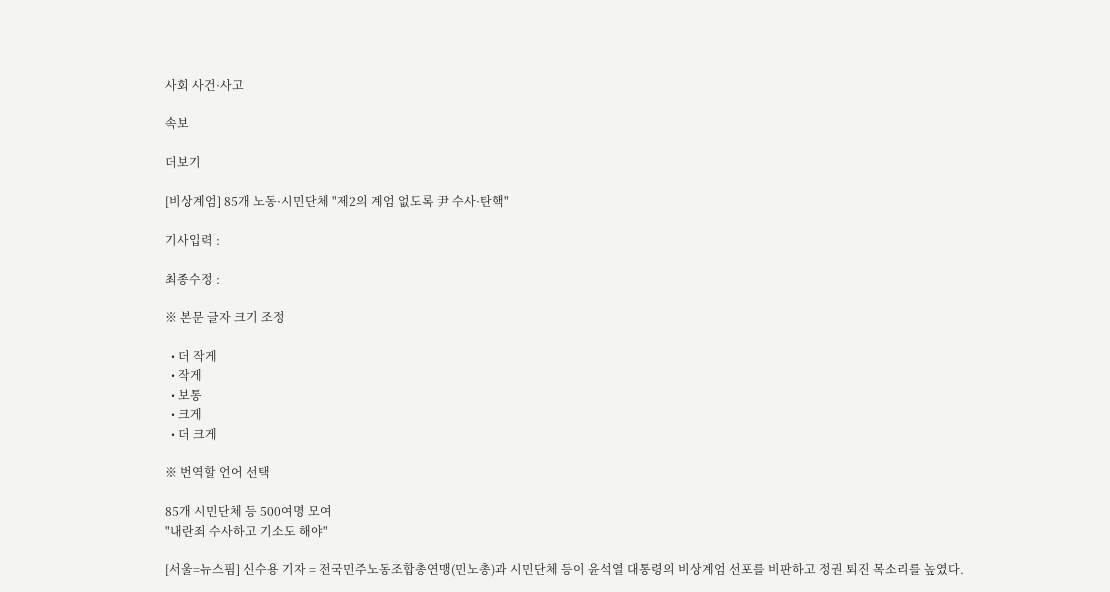사회 사건·사고

속보

더보기

[비상계엄] 85개 노동·시민단체 "제2의 계엄 없도록 尹 수사·탄핵"

기사입력 :

최종수정 :

※ 본문 글자 크기 조정

  • 더 작게
  • 작게
  • 보통
  • 크게
  • 더 크게

※ 번역할 언어 선택

85개 시민단체 등 500여명 모여
"내란죄 수사하고 기소도 해야"

[서울=뉴스핌] 신수용 기자 = 전국민주노동조합총연맹(민노총)과 시민단체 등이 윤석열 대통령의 비상계엄 선포를 비판하고 정권 퇴진 목소리를 높였다.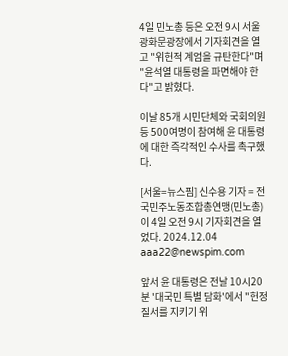4일 민노총 등은 오전 9시 서울 광화문광장에서 기자회견을 열고 "위헌적 계엄을 규탄한다"며 "윤석열 대통령을 파면해야 한다"고 밝혔다.

이날 85개 시민단체와 국회의원 등 500여명이 참여해 윤 대통령에 대한 즉각적인 수사를 촉구했다.

[서울=뉴스핌] 신수용 기자 = 전국민주노동조합총연맹(민노총)이 4일 오전 9시 기자회견을 열었다. 2024.12.04 aaa22@newspim.com

앞서 윤 대통령은 전날 10시20분 '대국민 특별 담화'에서 "헌정 질서를 지키기 위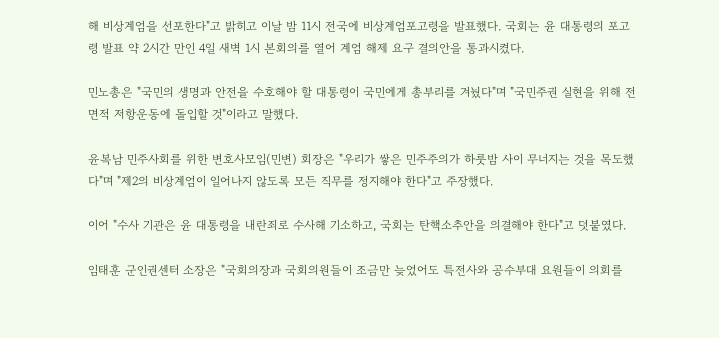해 비상계엄을 선포한다"고 밝히고 이날 밤 11시 전국에 비상계엄포고령을 발표했다. 국회는 윤 대통령의 포고령 발표 약 2시간 만인 4일 새벽 1시 본회의를 열어 계엄 해제 요구 결의안을 통과시켰다.

민노총은 "국민의 생명과 안전을 수호해야 할 대통령이 국민에게 총부리를 겨눴다"며 "국민주권 실현을 위해 전면적 저항운동에 돌입할 것"이라고 말했다.

윤복남 민주사회를 위한 변호사모임(민변) 회장은 "우리가 쌓은 민주주의가 하룻밤 사이 무너지는 것을 목도했다"며 "제2의 비상계엄이 일어나지 않도록 모든 직무를 정지해야 한다"고 주장했다.

이어 "수사 기관은 윤 대통령을 내란죄로 수사해 기소하고, 국회는 탄핵소추안을 의결해야 한다"고 덧붙였다.

임태훈 군인권센터 소장은 "국회의장과 국회의원들이 조금만 늦었어도 특전사와 공수부대 요원들이 의회를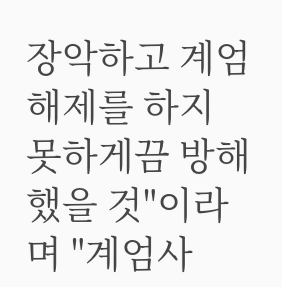장악하고 계엄 해제를 하지 못하게끔 방해했을 것"이라며 "계엄사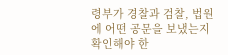령부가 경찰과 검찰, 법원에 어떤 공문을 보냈는지 확인해야 한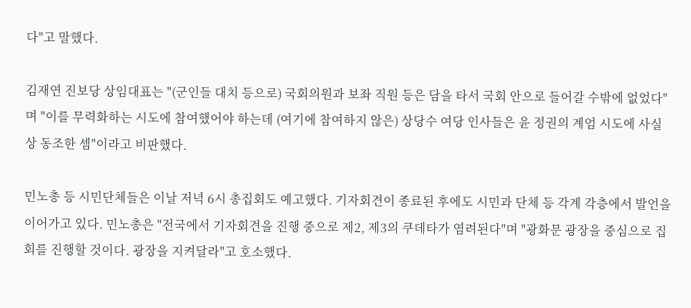다"고 말했다.

김재연 진보당 상임대표는 "(군인들 대치 등으로) 국회의원과 보좌 직원 등은 담을 타서 국회 안으로 들어갈 수밖에 없었다"며 "이를 무력화하는 시도에 참여했어야 하는데 (여기에 참여하지 않은) 상당수 여당 인사들은 윤 정권의 계엄 시도에 사실상 동조한 셈"이라고 비판했다.

민노총 등 시민단체들은 이날 저녁 6시 총집회도 예고했다. 기자회견이 종료된 후에도 시민과 단체 등 각계 각층에서 발언을 이어가고 있다. 민노총은 "전국에서 기자회견을 진행 중으로 제2, 제3의 쿠데타가 염려된다"며 "광화문 광장을 중심으로 집회를 진행할 것이다. 광장을 지켜달라"고 호소했다.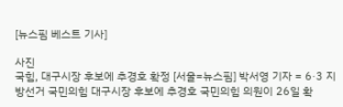[뉴스핌 베스트 기사]

사진
국힘, 대구시장 후보에 추경호 확정 [서울=뉴스핌] 박서영 기자 = 6·3 지방선거 국민의힘 대구시장 후보에 추경호 국민의힘 의원이 26일 확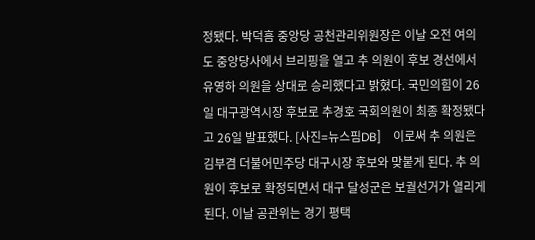정됐다. 박덕흠 중앙당 공천관리위원장은 이날 오전 여의도 중앙당사에서 브리핑을 열고 추 의원이 후보 경선에서 유영하 의원을 상대로 승리했다고 밝혔다. 국민의힘이 26일 대구광역시장 후보로 추경호 국회의원이 최종 확정됐다고 26일 발표했다. [사진=뉴스핌DB]    이로써 추 의원은 김부겸 더불어민주당 대구시장 후보와 맞붙게 된다. 추 의원이 후보로 확정되면서 대구 달성군은 보궐선거가 열리게 된다. 이날 공관위는 경기 평택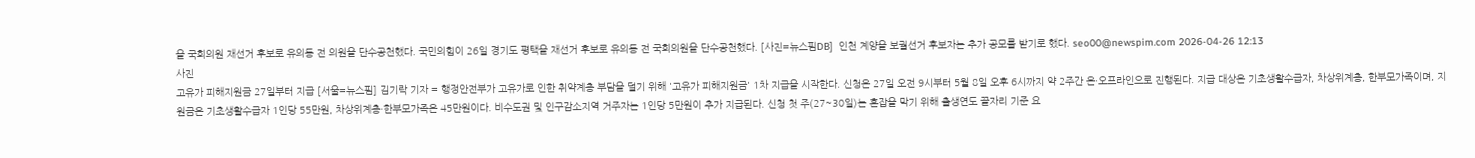을 국회의원 재선거 후보로 유의동 전 의원을 단수공천했다. 국민의힘이 26일 경기도 평택을 재선거 후보로 유의동 전 국회의원을 단수공천했다. [사진=뉴스핌DB]  인천 계양을 보궐선거 후보자는 추가 공모를 받기로 했다. seo00@newspim.com 2026-04-26 12:13
사진
고유가 피해지원금 27일부터 지급 [서울=뉴스핌] 김기락 기자 = 행정안전부가 고유가로 인한 취약계층 부담을 덜기 위해 '고유가 피해지원금' 1차 지급을 시작한다. 신청은 27일 오전 9시부터 5월 8일 오후 6시까지 약 2주간 온·오프라인으로 진행된다. 지급 대상은 기초생활수급자, 차상위계층, 한부모가족이며, 지원금은 기초생활수급자 1인당 55만원, 차상위계층·한부모가족은 45만원이다. 비수도권 및 인구감소지역 거주자는 1인당 5만원이 추가 지급된다. 신청 첫 주(27~30일)는 혼잡을 막기 위해 출생연도 끝자리 기준 요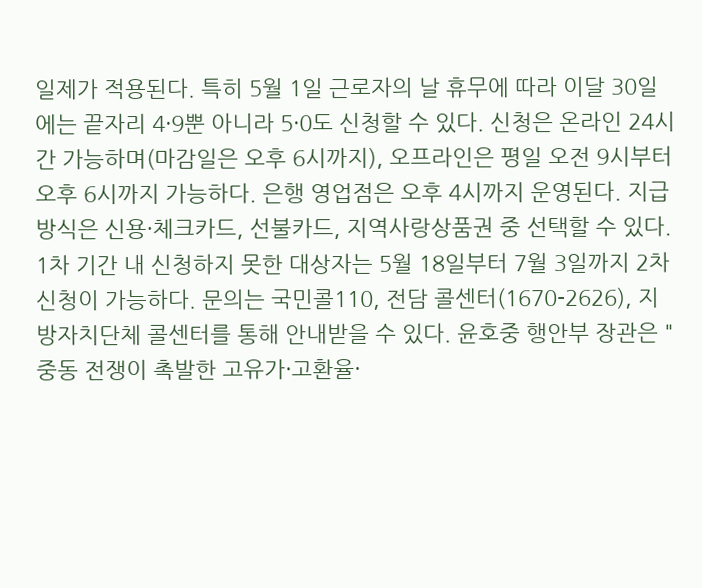일제가 적용된다. 특히 5월 1일 근로자의 날 휴무에 따라 이달 30일에는 끝자리 4·9뿐 아니라 5·0도 신청할 수 있다. 신청은 온라인 24시간 가능하며(마감일은 오후 6시까지), 오프라인은 평일 오전 9시부터 오후 6시까지 가능하다. 은행 영업점은 오후 4시까지 운영된다. 지급 방식은 신용·체크카드, 선불카드, 지역사랑상품권 중 선택할 수 있다. 1차 기간 내 신청하지 못한 대상자는 5월 18일부터 7월 3일까지 2차 신청이 가능하다. 문의는 국민콜110, 전담 콜센터(1670-2626), 지방자치단체 콜센터를 통해 안내받을 수 있다. 윤호중 행안부 장관은 "중동 전쟁이 촉발한 고유가·고환율·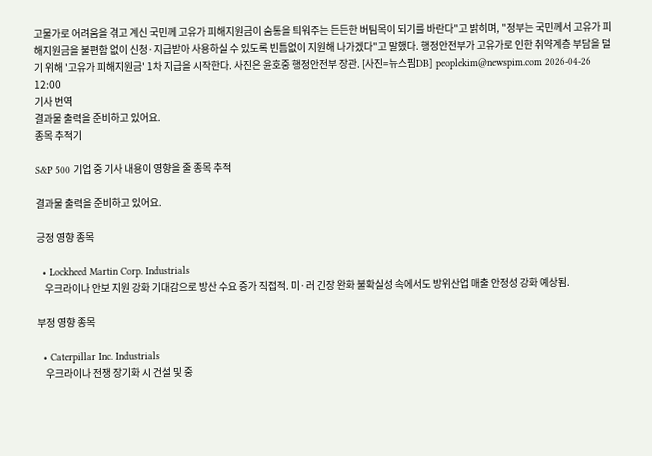고물가로 어려움을 겪고 계신 국민께 고유가 피해지원금이 숨통을 틔워주는 든든한 버팀목이 되기를 바란다"고 밝히며, "정부는 국민께서 고유가 피해지원금을 불편함 없이 신청·지급받아 사용하실 수 있도록 빈틈없이 지원해 나가겠다"고 말했다. 행정안전부가 고유가로 인한 취약계층 부담을 덜기 위해 '고유가 피해지원금' 1차 지급을 시작한다. 사진은 윤호중 행정안전부 장관. [사진=뉴스핌DB] peoplekim@newspim.com 2026-04-26 12:00
기사 번역
결과물 출력을 준비하고 있어요.
종목 추적기

S&P 500 기업 중 기사 내용이 영향을 줄 종목 추적

결과물 출력을 준비하고 있어요.

긍정 영향 종목

  • Lockheed Martin Corp. Industrials
    우크라이나 안보 지원 강화 기대감으로 방산 수요 증가 직접적. 미·러 긴장 완화 불확실성 속에서도 방위산업 매출 안정성 강화 예상됨.

부정 영향 종목

  • Caterpillar Inc. Industrials
    우크라이나 전쟁 장기화 시 건설 및 중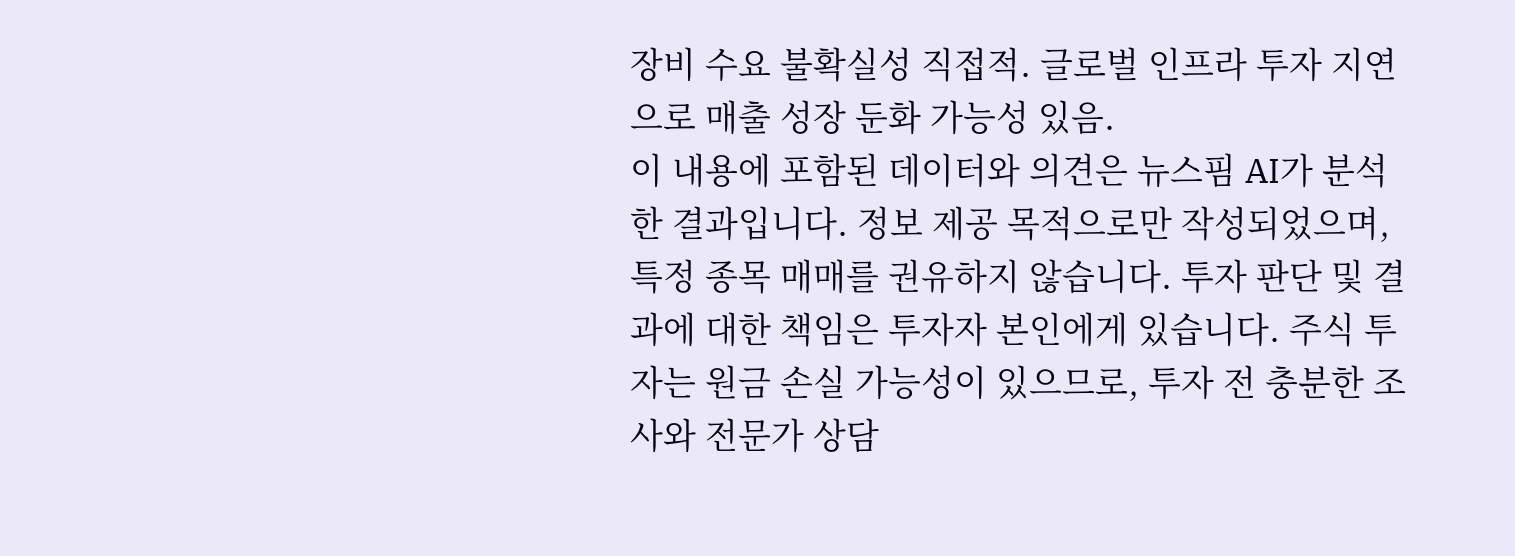장비 수요 불확실성 직접적. 글로벌 인프라 투자 지연으로 매출 성장 둔화 가능성 있음.
이 내용에 포함된 데이터와 의견은 뉴스핌 AI가 분석한 결과입니다. 정보 제공 목적으로만 작성되었으며, 특정 종목 매매를 권유하지 않습니다. 투자 판단 및 결과에 대한 책임은 투자자 본인에게 있습니다. 주식 투자는 원금 손실 가능성이 있으므로, 투자 전 충분한 조사와 전문가 상담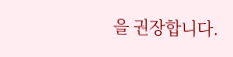을 권장합니다.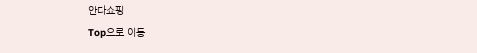안다쇼핑
Top으로 이동